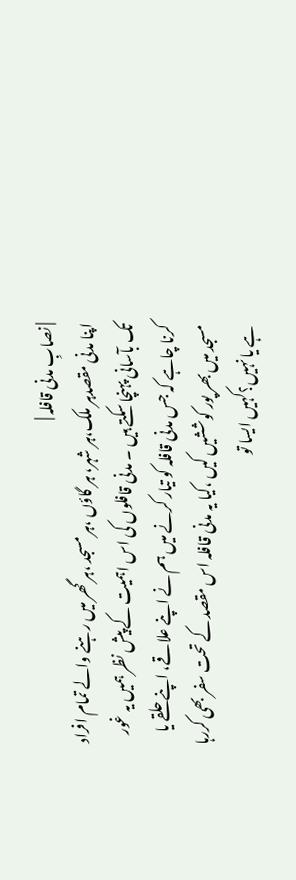| نصابِ مدنی قافلہ |
اپنا مدنی مقصدہر ملک،ہر شہر، ہر گاؤں ،ہر مسجد ،ہر گھر میں رہنے والے تمام افراد تک بآسانی پہنچا سکتے ہیں ۔ مدنی قافلوں کی اس اہمیت کے پیش نظر ہمیں یہ غور کرنا چاہے کہ جس مدنی قافلہ کو تیار کرنے میں ہم نے اپنے علاقے، اپنے حلقے یا مسجد میں بھر پور کوششیں کیں ،کیا یہ مدنی قافلہ اس مقصد کے تحت سفر بھی کررہا ہے یا نہیں؟کہیں ایسا تو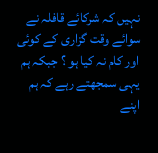نہیں کہ شرکائے قافلہ نے سوائے وقت گزاری کے کوئی اور کام نہ کیا ہو ؟ جبکہ ہم یہی سمجھتے رہے کہ ہم اپنے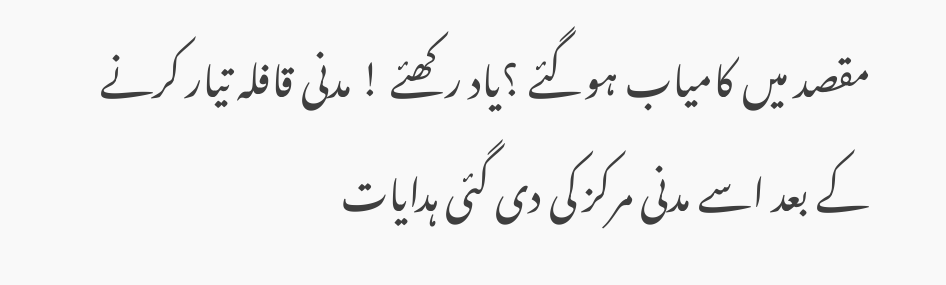مقصد میں کامیاب ہوگئے ؟یاد رکھئے ! مدنی قافلہ تیار کرنے کے بعد اسے مدنی مرکز کی دی گئی ہدایات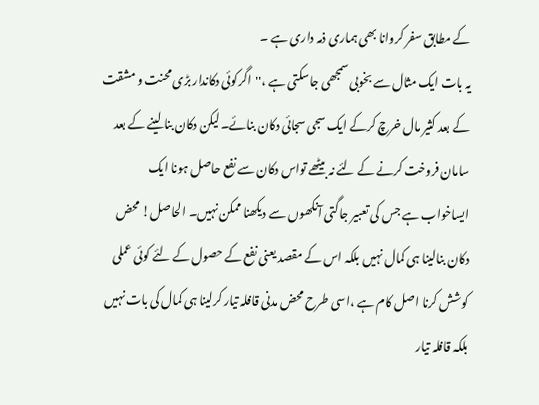کے مطابق سفر کروانا بھی ہماری ذمہ داری ہے ۔
یہ بات ایک مثال سے بخوبی سمجھی جاسکتی ہے ،''اگرکوئی دکاندار بڑی محنت و مشقت کے بعد کثیر مال خرچ کرکے ایک سجی سجائی دکان بنائے۔لیکن دکان بنا لینے کے بعد سامان فروخت کرنے کے لئے نہ بیٹھے تواس دکان سے نفع حاصل ہونا ایک ایساخواب ہے جس کی تعبیر جاگتی آنکھوں سے دیکھنا ممکن نہیں۔ الحاصل! محض دکان بنالینا ہی کمال نہیں بلکہ اس کے مقصد یعنی نفع کے حصول کے لئے کوئی عملی کوشش کرنا اصل کام ہے ،اسی طرح محض مدنی قافلہ تیار کرلینا ہی کمال کی بات نہیں بلکہ قافلہ تیار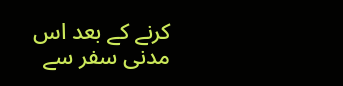کرنے کے بعد اس مدنی سفر سے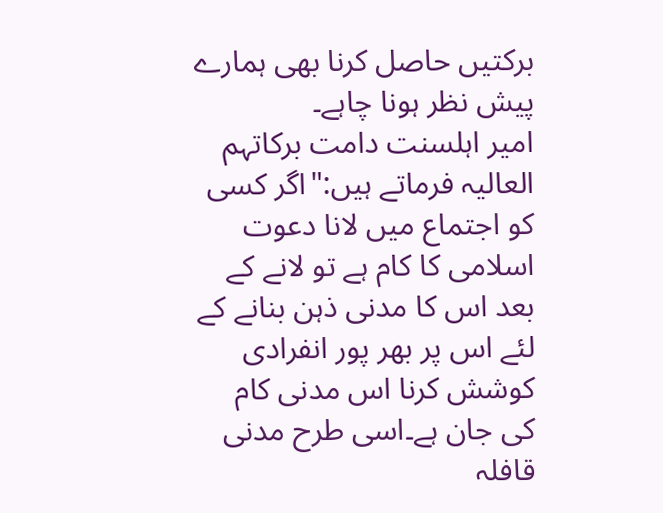برکتیں حاصل کرنا بھی ہمارے پیش نظر ہونا چاہے۔
امیر اہلسنت دامت برکاتہم العالیہ فرماتے ہیں:"اگر کسی کو اجتماع میں لانا دعوت اسلامی کا کام ہے تو لانے کے بعد اس کا مدنی ذہن بنانے کے لئے اس پر بھر پور انفرادی کوشش کرنا اس مدنی کام کی جان ہے۔اسی طرح مدنی قافلہ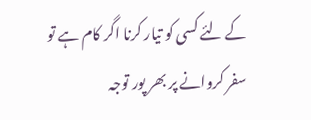کے لئے کسی کو تیار کرنا اگر کام ہے تو سفر کروانے پر بھر پور توجہ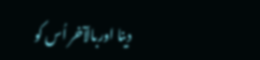دینا اوربالآخر اُس کو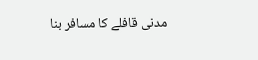مدنی قافلے کا مسافر بنا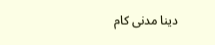دینا مدنی کام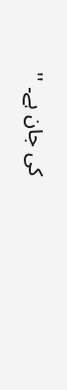کی جان ہے۔ ''